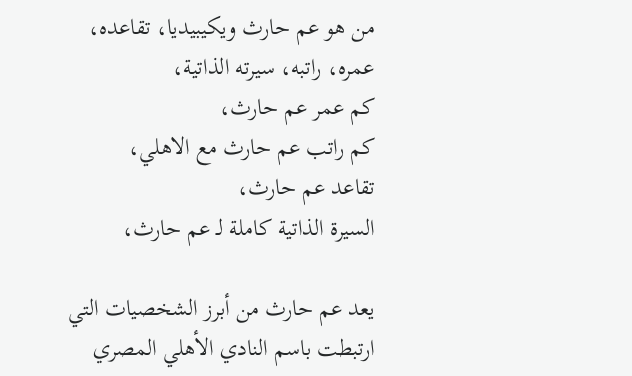من هو عم حارث ويكيبيديا، تقاعده، عمره، راتبه، سيرته الذاتية،
كم عمر عم حارث،
كم راتب عم حارث مع الاهلي،
تقاعد عم حارث،
السيرة الذاتية كاملة لـ عم حارث،

يعد عم حارث من أبرز الشخصيات التي ارتبطت باسم النادي الأهلي المصري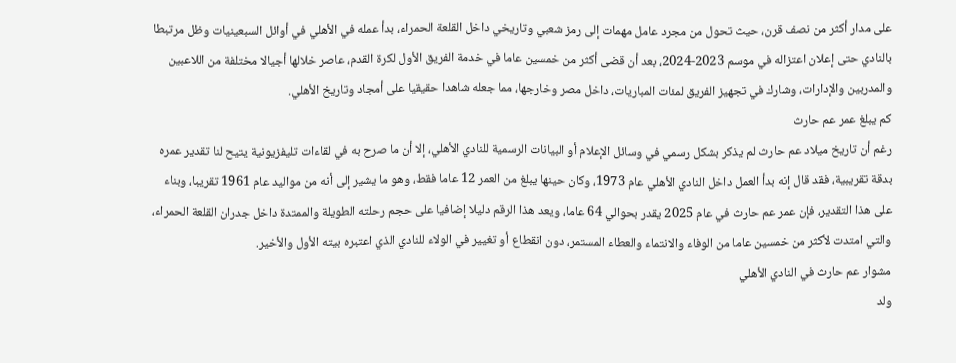على مدار أكثر من نصف قرن، حيث تحول من مجرد عامل مهمات إلى رمز شعبي وتاريخي داخل القلعة الحمراء، بدأ عمله في الأهلي في أوائل السبعينيات وظل مرتبطا بالنادي حتى إعلان اعتزاله في موسم 2023-2024، بعد أن قضى أكثر من خمسين عاما في خدمة الفريق الأول لكرة القدم، عاصر خلالها أجيالا مختلفة من اللاعبين والمدربين والإدارات، وشارك في تجهيز الفريق لمئات المباريات، داخل مصر وخارجها، مما جعله شاهدا حقيقيا على أمجاد وتاريخ الأهلي.
كم يبلغ عمر عم حارث
رغم أن تاريخ ميلاد عم حارث لم يذكر بشكل رسمي في وسائل الإعلام أو البيانات الرسمية للنادي الأهلي، إلا أن ما صرح به في لقاءات تليفزيونية يتيح لنا تقدير عمره بدقة تقريبية، فقد قال إنه بدأ العمل داخل النادي الأهلي عام 1973، وكان حينها يبلغ من العمر 12 عاما فقط، وهو ما يشير إلى أنه من مواليد عام 1961 تقريبا، وبناء على هذا التقدير، فإن عمر عم حارث في عام 2025 يقدر بحوالي 64 عاما، ويعد هذا الرقم دليلا إضافيا على حجم رحلته الطويلة والممتدة داخل جدران القلعة الحمراء، والتي امتدت لأكثر من خمسين عاما من الوفاء والانتماء والعطاء المستمر، دون انقطاع أو تغيير في الولاء للنادي الذي اعتبره بيته الأول والأخير.
مشوار عم حارث في النادي الأهلي
ولد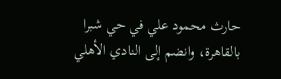حارث محمود علي في حي شبرا بالقاهرة، وانضم إلى النادي الأهلي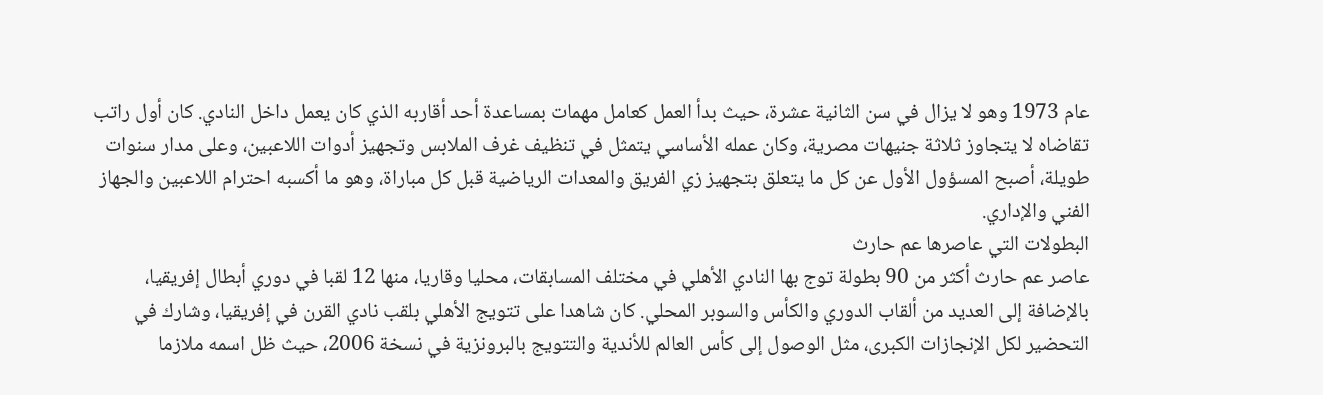عام 1973 وهو لا يزال في سن الثانية عشرة، حيث بدأ العمل كعامل مهمات بمساعدة أحد أقاربه الذي كان يعمل داخل النادي. كان أول راتب تقاضاه لا يتجاوز ثلاثة جنيهات مصرية، وكان عمله الأساسي يتمثل في تنظيف غرف الملابس وتجهيز أدوات اللاعبين، وعلى مدار سنوات طويلة، أصبح المسؤول الأول عن كل ما يتعلق بتجهيز زي الفريق والمعدات الرياضية قبل كل مباراة، وهو ما أكسبه احترام اللاعبين والجهاز الفني والإداري.
البطولات التي عاصرها عم حارث
عاصر عم حارث أكثر من 90 بطولة توج بها النادي الأهلي في مختلف المسابقات، محليا وقاريا، منها 12 لقبا في دوري أبطال إفريقيا، بالإضافة إلى العديد من ألقاب الدوري والكأس والسوبر المحلي. كان شاهدا على تتويج الأهلي بلقب نادي القرن في إفريقيا، وشارك في التحضير لكل الإنجازات الكبرى، مثل الوصول إلى كأس العالم للأندية والتتويج بالبرونزية في نسخة 2006، حيث ظل اسمه ملازما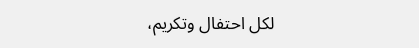لكل احتفال وتكريم،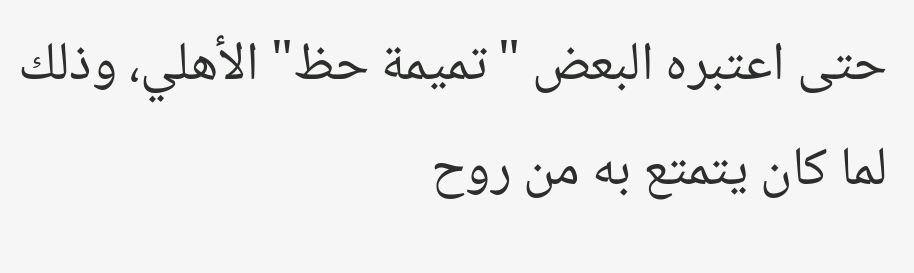حتى اعتبره البعض "تميمة حظ" الأهلي، وذلك لما كان يتمتع به من روح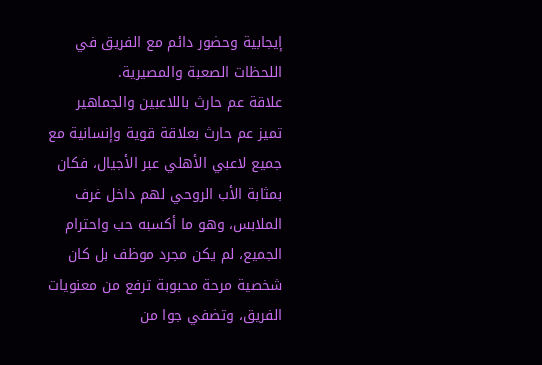إيجابية وحضور دائم مع الفريق في اللحظات الصعبة والمصيرية.
علاقة عم حارث باللاعبين والجماهير
تميز عم حارث بعلاقة قوية وإنسانية مع جميع لاعبي الأهلي عبر الأجيال، فكان بمثابة الأب الروحي لهم داخل غرف الملابس، وهو ما أكسبه حب واحترام الجميع، لم يكن مجرد موظف بل كان شخصية مرحة محبوبة ترفع من معنويات الفريق، وتضفي جوا من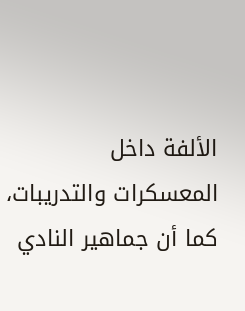الألفة داخل المعسكرات والتدريبات، كما أن جماهير النادي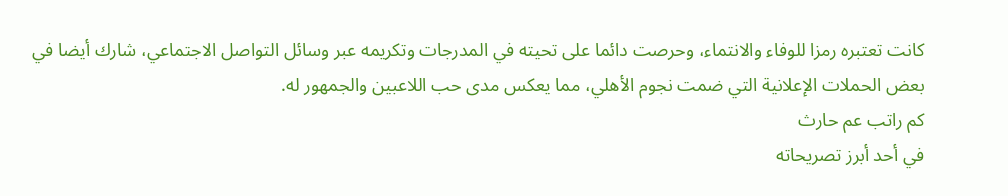كانت تعتبره رمزا للوفاء والانتماء، وحرصت دائما على تحيته في المدرجات وتكريمه عبر وسائل التواصل الاجتماعي، شارك أيضا في بعض الحملات الإعلانية التي ضمت نجوم الأهلي، مما يعكس مدى حب اللاعبين والجمهور له.
كم راتب عم حارث
في أحد أبرز تصريحاته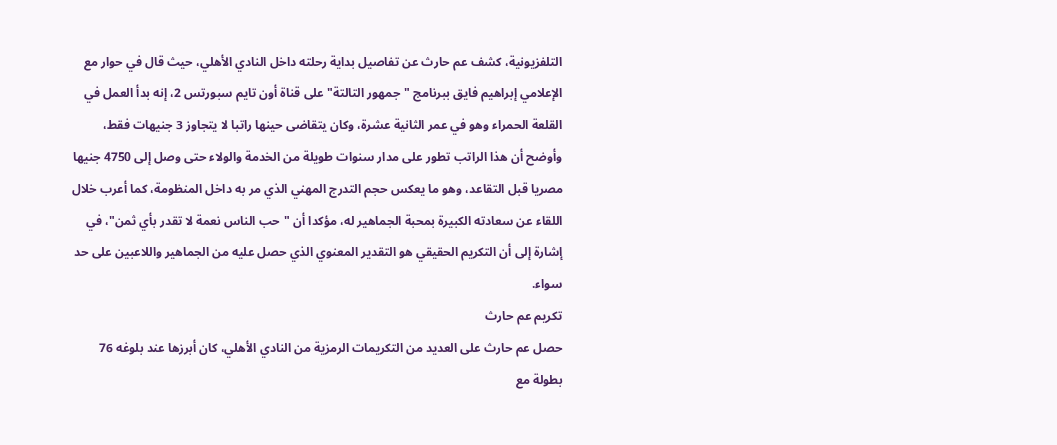التلفزيونية، كشف عم حارث عن تفاصيل بداية رحلته داخل النادي الأهلي، حيث قال في حوار مع الإعلامي إبراهيم فايق ببرنامج "جمهور التالتة" على قناة أون تايم سبورتس 2، إنه بدأ العمل في القلعة الحمراء وهو في عمر الثانية عشرة، وكان يتقاضى حينها راتبا لا يتجاوز 3 جنيهات فقط، وأوضح أن هذا الراتب تطور على مدار سنوات طويلة من الخدمة والولاء حتى وصل إلى 4750 جنيها مصريا قبل التقاعد، وهو ما يعكس حجم التدرج المهني الذي مر به داخل المنظومة، كما أعرب خلال اللقاء عن سعادته الكبيرة بمحبة الجماهير له، مؤكدا أن "حب الناس نعمة لا تقدر بأي ثمن"، في إشارة إلى أن التكريم الحقيقي هو التقدير المعنوي الذي حصل عليه من الجماهير واللاعبين على حد سواء.
تكريم عم حارث
حصل عم حارث على العديد من التكريمات الرمزية من النادي الأهلي، كان أبرزها عند بلوغه 76 بطولة مع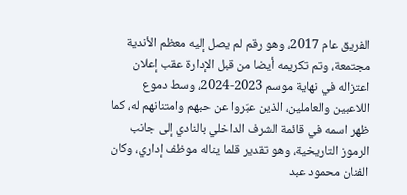الفريق عام 2017، وهو رقم لم يصل إليه معظم الأندية مجتمعة، وتم تكريمه أيضا من قبل الإدارة عقب إعلان اعتزاله في نهاية موسم 2023-2024، وسط دموع اللاعبين والعاملين، الذين عبّروا عن حبهم وامتنانهم له، كما ظهر اسمه في قائمة الشرف الداخلي بالنادي إلى جانب الرموز التاريخية، وهو تقدير قلما يناله موظف إداري، وكان الفنان محمود عبد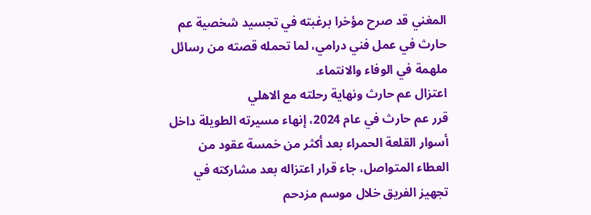المغني قد صرح مؤخرا برغبته في تجسيد شخصية عم حارث في عمل فني درامي، لما تحمله قصته من رسائل ملهمة في الوفاء والانتماء.
اعتزال عم حارث ونهاية رحلته مع الاهلي
قرر عم حارث في عام 2024، إنهاء مسيرته الطويلة داخل أسوار القلعة الحمراء بعد أكثر من خمسة عقود من العطاء المتواصل، جاء قرار اعتزاله بعد مشاركته في تجهيز الفريق خلال موسم مزدحم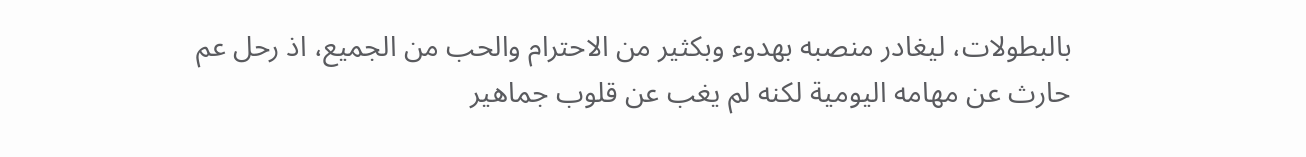بالبطولات، ليغادر منصبه بهدوء وبكثير من الاحترام والحب من الجميع، اذ رحل عم حارث عن مهامه اليومية لكنه لم يغب عن قلوب جماهير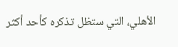الأهلي، التي ستظل تذكره كأحد أكثر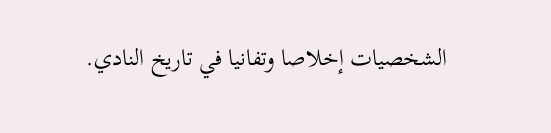الشخصيات إخلاصا وتفانيا في تاريخ النادي.